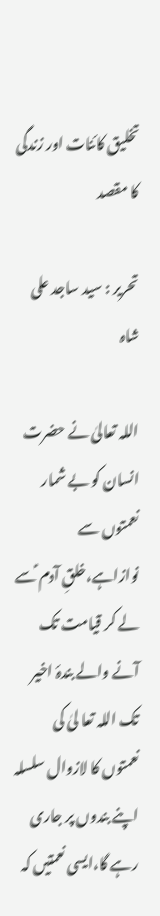تخلیق کائنات اور زندگی کا مقصد

تحریر : سید ساجد علی شاہ

اللہ تعالیٰ نے حضرت انسان کو بے شمار نعمتوں سے نوازاہے،خلقِ آدم ؑسے لے کر قیامت تک آنے والے بندۂ اخیر تک اللہ تعا لیٰ کی نعمتوں کا لازوال سلسلہ اپنے بندوں پر جاری رہے گا،ایسی نعمتیں کہ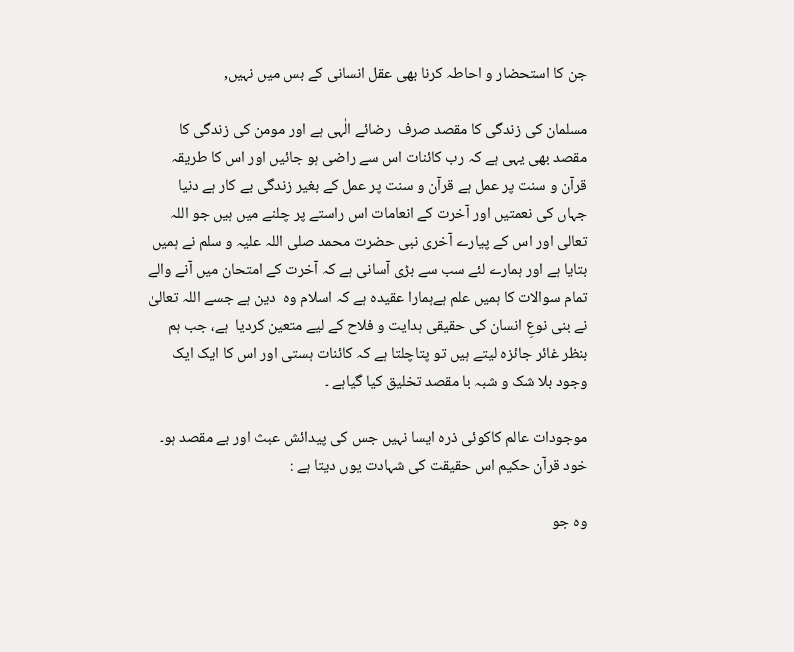جن کا استحضار و احاطہ کرنا بھی عقل انسانی کے بس میں نہیں,

مسلمان کی زندگی کا مقصد صرف  رضائے الٰہی ہے اور مومن کی زندگی کا مقصد بھی یہی ہے کہ رب کائنات اس سے راضی ہو جائیں اور اس کا طریقہ قرآن و سنت پر عمل ہے قرآن و سنت پر عمل کے بغیر زندگی بے کار ہے دنیا جہاں کی نعمتیں اور آخرت کے انعامات اس راستے پر چلنے میں ہیں جو اللہ تعالی اور اس کے پیارے آخری نبی حضرت محمد صلی اللہ علیہ و سلم نے ہمیں بتایا ہے اور ہمارے لئے سب سے بڑی آسانی ہے کہ آخرت کے امتحان میں آنے والے تمام سوالات کا ہمیں علم ہےہمارا عقیدہ ہے کہ اسلام وہ  دین ہے جسے اللہ تعالیٰ نے بنی نوعِ انسان کی حقیقی ہدایت و فلاح کے لیے متعین کردیا  ہے، جب ہم بنظر غائر جائزہ لیتے ہیں تو پتاچلتا ہے کہ کائنات ہستی اور اس کا ایک ایک وجود بلا شک و شبہ با مقصد تخلیق کیا گیاہے ۔

موجودات عالم کاکوئی ذرہ ایسا نہیں جس کی پیدائش عبث اور بے مقصد ہو۔ خود قرآن حکیم اس حقیقت کی شہادت یوں دیتا ہے :

وہ جو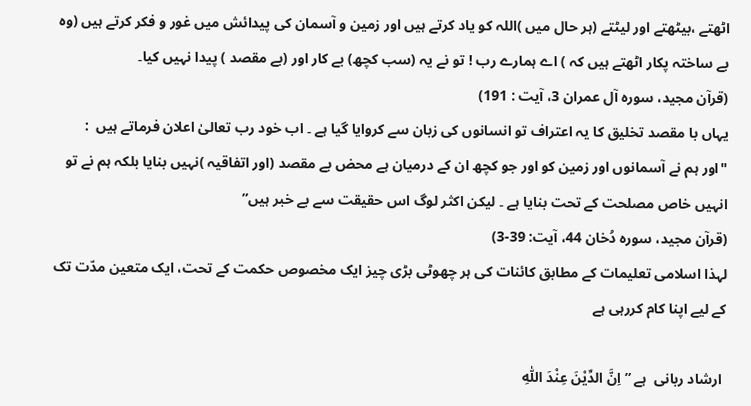اٹھتے ،بیٹھتے اور لیٹتے (ہر حال میں )اللہ کو یاد کرتے ہیں اور زمین و آسمان کی پیدائش میں غور و فکر کرتے ہیں (وہ بے ساختہ پکار اٹھتے ہیں کہ ) اے ہمارے رب ! تو نے یہ (سب کچھ) بے کار اور (بے مقصد ) پیدا نہیں کیا۔
(قرآن مجید، سورہ آل عمران 3، آیت : 191)
یہاں با مقصد تخلیق کا یہ اعتراف تو انسانوں کی زبان سے کروایا گیا ہے ۔ اب خود رب تعالیٰ اعلان فرماتے ہیں  :
"اور ہم نے آسمانوں اور زمین کو اور جو کچھ ان کے درمیان ہے محض بے مقصد (اور اتفاقیہ )نہیں بنایا بلکہ ہم نے تو انہیں خاص مصلحت کے تحت بنایا ہے ۔ لیکن اکثر لوگ اس حقیقت سے بے خبر ہیں”
(قرآن مجید، سورہ دُخان 44، آیت: 39-3)
لہذا اسلامی تعلیمات کے مطابق کائنات کی ہر چھوٹی بڑی چیز ایک مخصوص حکمت کے تحت، ایک متعین مدّت تک کے لیے اپنا کام کررہی ہے

 ارشاد ربانی  ہے ” اِنَّ الدِّیْنَ عِنْدَ اللّٰهِ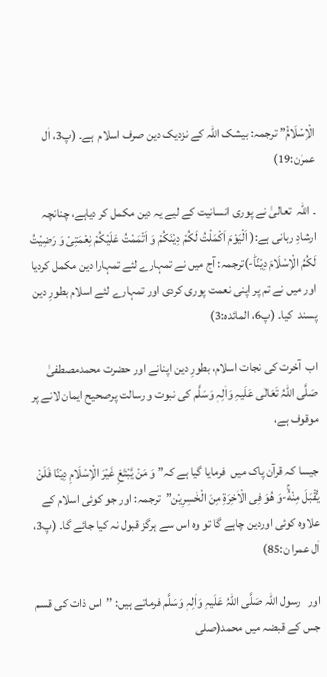الْاِسْلَامُ۫” ترجمہ: بیشک اللہ کے نزدیک دین صرف اسلام  ہے۔ (پ3، اٰل عمرٰن:19)

۔ اللہ  تعالیٰ نے پوری انسانیت کے لیے یہ دین مکمل کر دیاہے، چنانچہ ارشادِ ربانی ہے:( اَلْیَوْمَ اَكْمَلْتُ لَكُمْ دِیْنَكُمْ وَ اَتْمَمْتُ عَلَیْكُمْ نِعْمَتِیْ وَ رَضِیْتُ لَكُمُ الْاِسْلَامَ دِیْنًاؕ-)ترجمہ: آج میں نے تمہارے لئے تمہارا دین مکمل کردیا اور میں نے تم پر اپنی نعمت پوری کردی اور تمہارے لئے اسلام بطورِ دین پسند  کیا۔ (پ6، المائدہ:3)

اب  آخرت کی نجات اسلام، بطورِ دین اپنانے اور حضرت محمدمصطفیٰ صَلَّی اللہُ تَعَالٰی عَلَیہِ وَاٰلِہٖ وَسَلَّم کی نبوت و رسالت پرصحیح ایمان لانے پر موقوف ہے،

جیسا کہ قرآن پاک میں  فرمایا گیا ہے کہ” وَ مَنْ یَّبْتَغِ غَیْرَ الْاِسْلَامِ دِیْنًا فَلَنْ یُّقْبَلَ مِنْهُۚ-وَ هُوَ فِی الْاٰخِرَةِ مِنَ الْخٰسِرِیْن”  ترجمہ: اور جو کوئی اسلام کے علاوہ کوئی اوردین چاہے گا تو وہ اس سے ہرگز قبول نہ کیا جائے گا۔ (پ3، اٰل عمرا ن:85)

اور   رسول اللہ صَلَّی اللہُ عَلَیہِ وَاٰلِہٖ وَسَلَّم فرماتے ہیں: ’’اس ذات کی قسم جس کے قبضہ میں محمد(صلی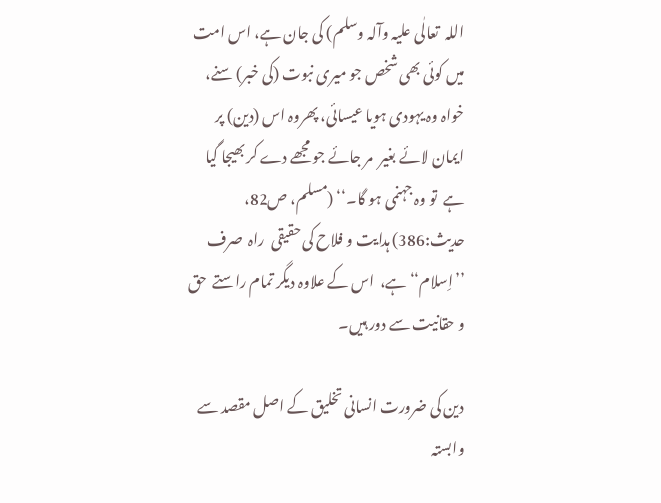اللہ  تعالٰی علیہ وآلہ وسلم) کی جان ہے، اس امت میں کوئی بھی شخص جو میری نبوت (کی خبر) سنے، خواہ وہ یہودی ہویا عیسائی، پھروہ اس (دین) پر ایمان لائے بغیر  مر جائے جو مجھے دے کر بھیجا گیا ہے  تو وہ جہنمی ہو گا۔‘‘ (مسلم، ص82، حدیث:386) ہدایت و فلاح کی حقیقی  راہ  صرف ’’اِسلام‘‘ ہے،  اس کے علاوہ دیگر تمام راستے  حق و حقانیت سے دور ہیں۔

دین کی ضرورت انسانی تخلیق کے اصل مقصد سے وابستہ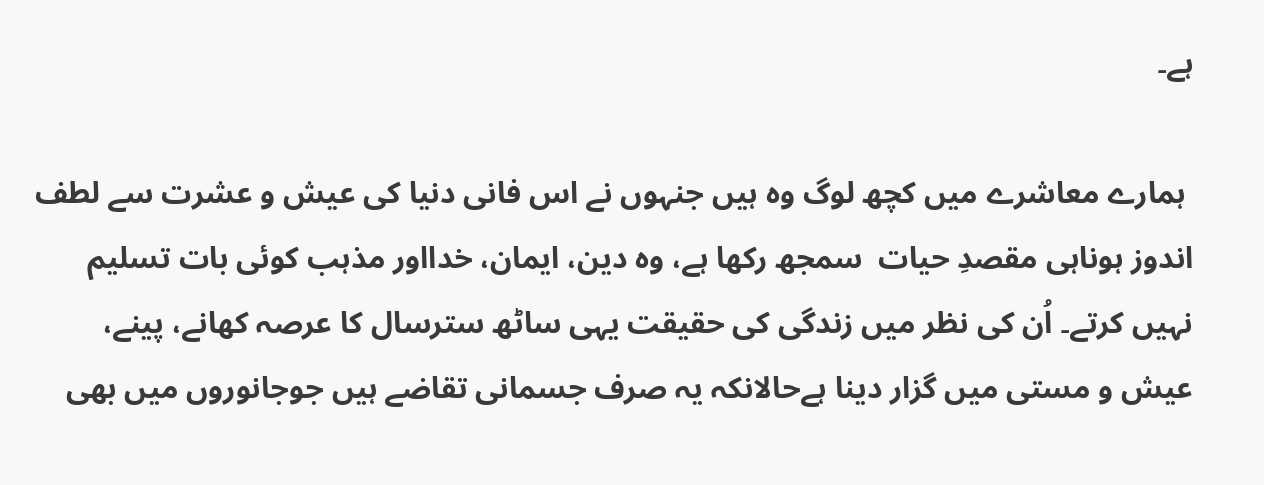ہے۔

 ہمارے معاشرے میں کچھ لوگ وہ ہیں جنہوں نے اس فانی دنیا کی عیش و عشرت سے لطف اندوز ہوناہی مقصدِ حیات  سمجھ رکھا ہے، وہ دین، ایمان، خدااور مذہب کوئی بات تسلیم نہیں کرتے۔ اُن کی نظر میں زندگی کی حقیقت یہی ساٹھ سترسال کا عرصہ کھانے، پینے، عیش و مستی میں گزار دینا ہےحالانکہ یہ صرف جسمانی تقاضے ہیں جوجانوروں میں بھی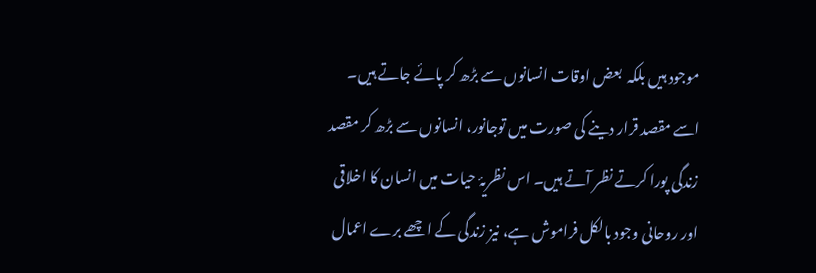موجود ہیں بلکہ  بعض اوقات انسانوں سے بڑھ کر پائے جاتے ہیں۔ اسے مقصد قرار دینے کی صورت میں توجانور، انسانوں سے بڑھ کر مقصد زندگی پورا کرتے نظر آتے ہیں۔ اس نظریۂ حیات میں انسان کا اخلاقی اور روحانی وجود بالکل فراموش ہے، نیز زندگی کے اچھے برے اعمال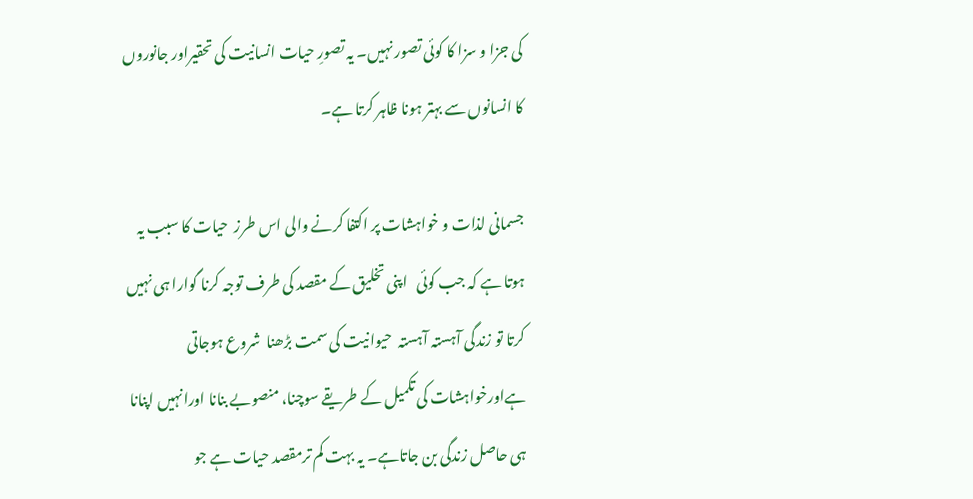کی جزا و سزا کا کوئی تصور نہیں۔ یہ تصورِ حیات انسانیت کی تحقیراور جانوروں کا انسانوں سے بہتر ہونا ظاہر کرتا ہے۔

جسمانی لذات و خواہشات پر اکتفا کرنے والی اس طرز  حیات کا سبب یہ ہوتا ہے کہ جب کوئی   اپنی تخلیق کے مقصد کی طرف توجہ کرنا گوارا ہی نہیں  کرتا تو زندگی آہستہ آہستہ  حیوانیت کی سمت بڑھنا  شروع ہوجاتی ہےاورخواہشات کی تکمیل کے طریقے سوچنا، منصوبے بنانا اورانہیں اپنانا ہی حاصل زندگی بن جاتاہے۔ یہ بہت کم ترمقصد حیات ہے جو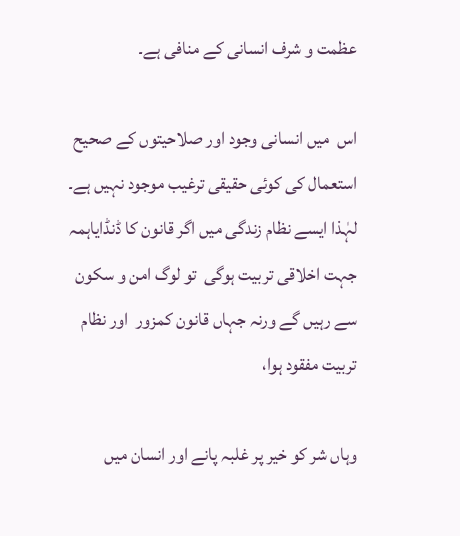عظمت و شرف انسانی کے منافی ہے۔

اس  میں انسانی وجود اور صلاحیتوں کے صحیح استعمال کی کوئی حقیقی ترغیب موجود نہیں ہے۔ لہٰذا ایسے نظام زندگی میں اگر قانون کا ڈنڈایاہمہ جہت اخلاقی تربیت ہوگی  تو لوگ امن و سکون سے رہیں گے ورنہ جہاں قانون کمزور  اور نظام تربیت مفقود ہوا،

وہاں شر کو خیر پر غلبہ پانے اور انسان میں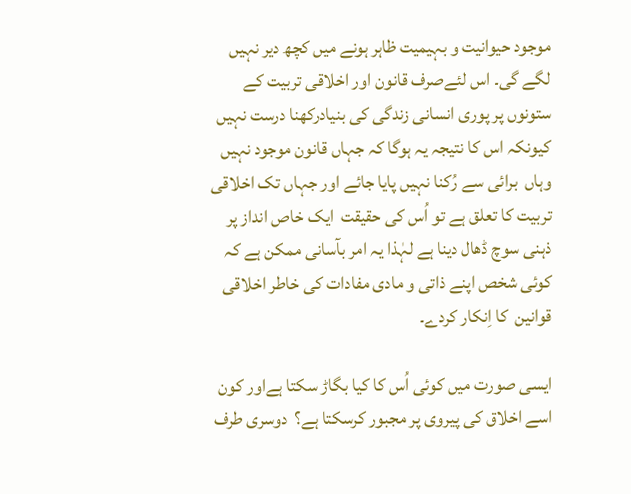موجود حیوانیت و بہیمیت ظاہر ہونے میں کچھ دیر نہیں لگے گی۔ اس لئےصرف قانون اور اخلاقی تربیت کے ستونوں پر پوری انسانی زندگی کی بنیادرکھنا درست نہیں کیونکہ اس کا نتیجہ یہ ہوگا کہ جہاں قانون موجود نہیں وہاں  برائی سے رُکنا نہیں پایا جائے اور جہاں تک اخلاقی تربیت کا تعلق ہے تو اُس کی حقیقت  ایک خاص انداز پر ذہنی سوچ ڈھال دینا ہے لہٰذا یہ امر بآسانی ممکن ہے کہ کوئی شخص اپنے ذاتی و مادی مفادات کی خاطر اخلاقی قوانین  کا اِنکار کردے۔

ایسی صورت میں کوئی اُس کا کیا بگاڑ سکتا ہےاور کون اسے اخلاق کی پیروی پر مجبور کرسکتا ہے؟  دوسری طرف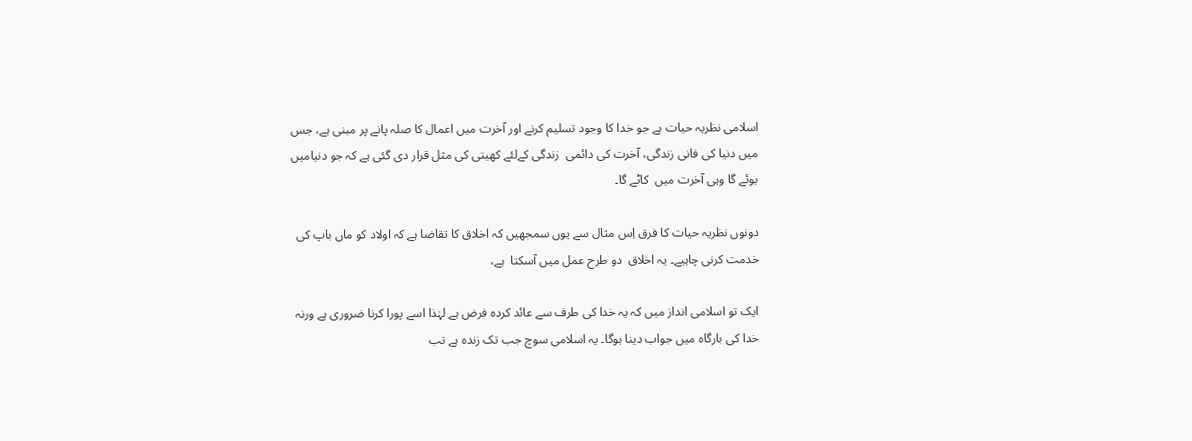اسلامی نظریہ حیات ہے جو خدا کا وجود تسلیم کرنے اور آخرت میں اعمال کا صلہ پانے پر مبنی ہے، جس میں دنیا کی فانی زندگی، آخرت کی دائمی  زندگی کےلئے کھیتی کی مثل قرار دی گئی ہے کہ جو دنیامیں بوئے گا وہی آخرت میں  کاٹے گا۔

دونوں نظریہ حیات کا فرق اِس مثال سے یوں سمجھیں کہ اخلاق کا تقاضا ہے کہ اولاد کو ماں باپ کی خدمت کرنی چاہیے۔ یہ اخلاق  دو طرح عمل میں آسکتا  ہے،

ایک تو اسلامی انداز میں کہ یہ خدا کی طرف سے عائد کردہ فرض ہے لہٰذا اسے پورا کرنا ضروری ہے ورنہ خدا کی بارگاہ میں جواب دینا ہوگا۔ یہ اسلامی سوچ جب تک زندہ ہے تب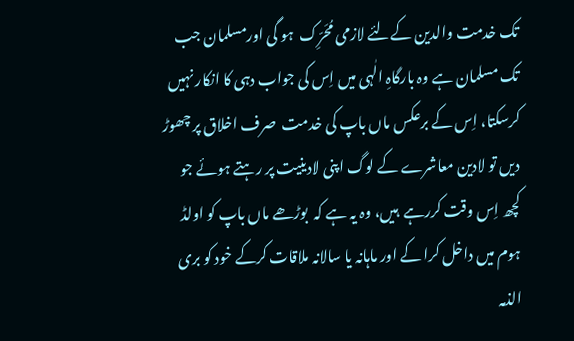تک خدمت والدین کےلئے لازمی مُحَرِّک  ہو گی اورمسلمان جب تک مسلمان ہے وہ بارگاہِ الٰہی میں اِس کی جواب دہی کا انکار نہیں کرسکتا، اِس کے برعکس ماں باپ کی خدمت  صرف اخلاق پر چھوڑ دیں تو لادین معاشرے کے لوگ اپنی لادینیت پر رہتے ہوئے جو کچھ اِس وقت کررہے  ہیں، وہ یہ ہے کہ  بوڑھے ماں باپ کو اولڈ ہوم میں داخل کرا کے اور ماہانہ یا سالانہ ملاقات کرکے خود کو بری الذمہ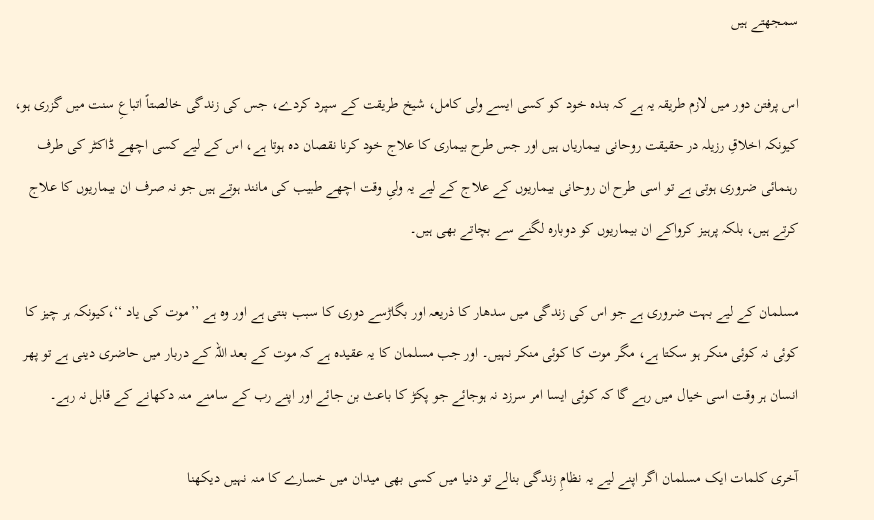سمجھتے ہیں

اس پرفتن دور میں لازم طریقہ یہ ہے کہ بندہ خود کو کسی ایسے ولی کامل، شیخ طریقت کے سپرد کردے، جس کی زندگی خالصتاً اتباعِ سنت میں گزری ہو، کیونکہ اخلاقِ رزیلہ در حقیقت روحانی بیماریاں ہیں اور جس طرح بیماری کا علاج خود کرنا نقصان دہ ہوتا ہے، اس کے لیے کسی اچھے ڈاکٹر کی طرف رہنمائی ضروری ہوتی ہے تو اسی طرح ان روحانی بیماریوں کے علاج کے لیے یہ ولیِ وقت اچھے طبیب کی مانند ہوتے ہیں جو نہ صرف ان بیماریوں کا علاج کرتے ہیں، بلکہ پرہیز کرواکے ان بیماریوں کو دوبارہ لگنے سے بچاتے بھی ہیں۔

مسلمان کے لیے بہت ضروری ہے جو اس کی زندگی میں سدھار کا ذریعہ اور بگاڑسے دوری کا سبب بنتی ہے اور وہ ہے ’’موت کی یاد ‘‘،کیونکہ ہر چیز کا کوئی نہ کوئی منکر ہو سکتا ہے، مگر موت کا کوئی منکر نہیں۔ اور جب مسلمان کا یہ عقیدہ ہے کہ موت کے بعد اللہ کے دربار میں حاضری دینی ہے تو پھر انسان ہر وقت اسی خیال میں رہے گا کہ کوئی ایسا امر سرزد نہ ہوجائے جو پکڑ کا باعث بن جائے اور اپنے رب کے سامنے منہ دکھانے کے قابل نہ رہے۔

آخری کلمات ایک مسلمان اگر اپنے لیے یہ نظامِ زندگی بنالے تو دنیا میں کسی بھی میدان میں خسارے کا منہ نہیں دیکھنا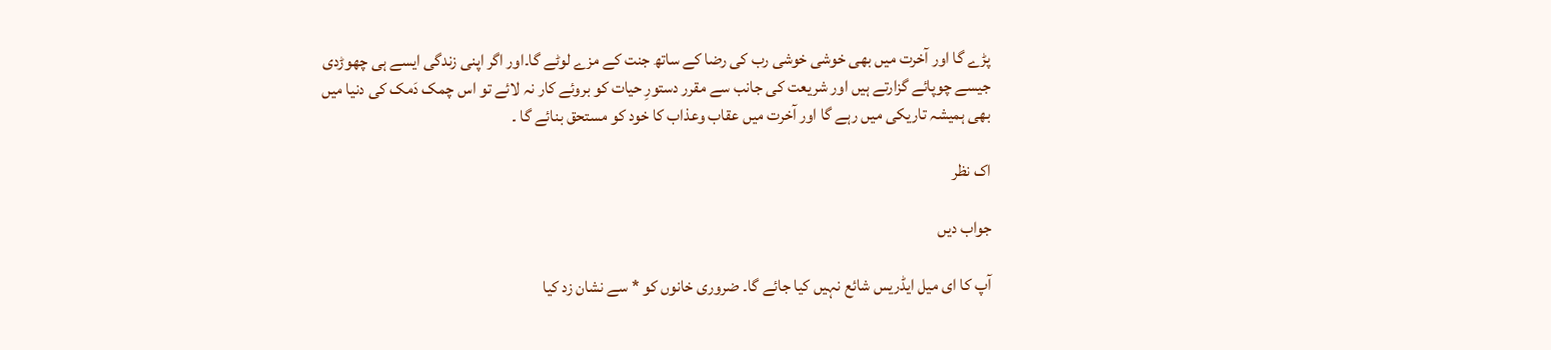پڑے گا اور آخرت میں بھی خوشی خوشی رب کی رضا کے ساتھ جنت کے مزے لوٹے گا۔اور اگر اپنی زندگی ایسے ہی چھوڑدی جیسے چوپائے گزارتے ہیں اور شریعت کی جانب سے مقرر دستورِ حیات کو بروئے کار نہ لائے تو اس چمک دَمک کی دنیا میں بھی ہمیشہ تاریکی میں رہے گا اور آخرت میں عقاب وعذاب کا خود کو مستحق بنائے گا ۔

اک نظر

جواب دیں

آپ کا ای میل ایڈریس شائع نہیں کیا جائے گا۔ ضروری خانوں کو * سے نشان زد کیا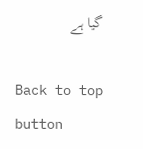گیا ہے

Back to top button